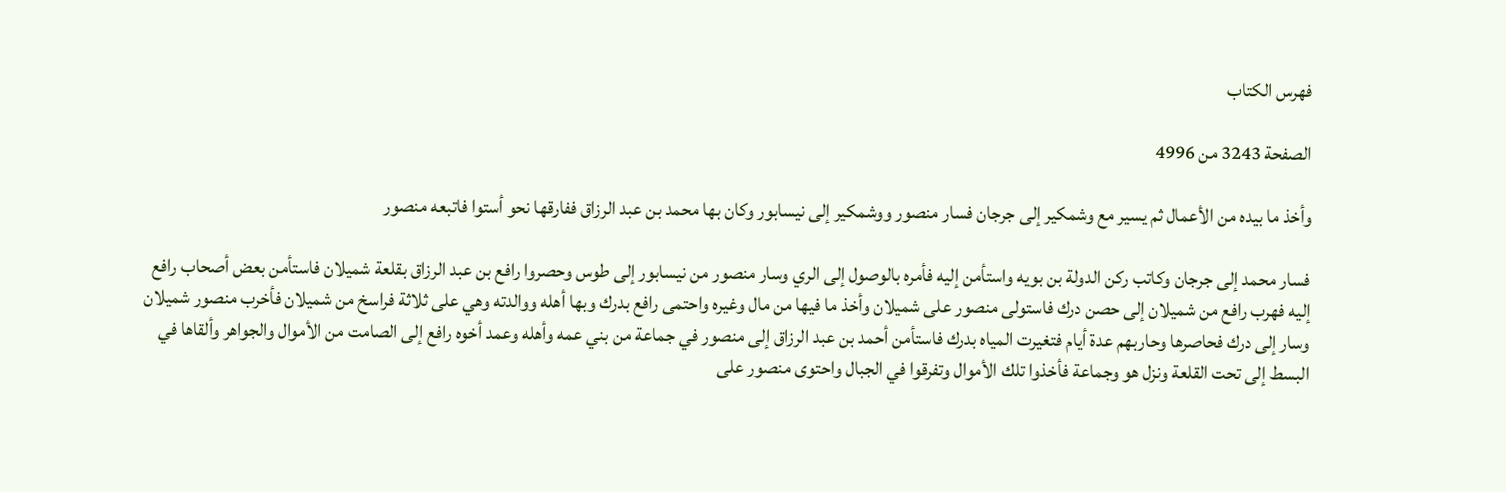فهرس الكتاب

الصفحة 3243 من 4996

وأخذ ما بيده من الأعمال ثم يسير مع وشمكير إلى جرجان فسار منصور ووشمكير إلى نيسابور وكان بها محمد بن عبد الرزاق ففارقها نحو أستوا فاتبعه منصور

فسار محمد إلى جرجان وكاتب ركن الدولة بن بويه واستأمن إليه فأمره بالوصول إلى الري وسار منصور من نيسابور إلى طوس وحصروا رافع بن عبد الرزاق بقلعة شميلان فاستأمن بعض أصحاب رافع إليه فهرب رافع من شميلان إلى حصن درك فاستولى منصور على شميلان وأخذ ما فيها من مال وغيره واحتمى رافع بدرك وبها أهله ووالدته وهي على ثلاثة فراسخ من شميلان فأخرب منصور شميلان وسار إلى درك فحاصرها وحاربهم عدة أيام فتغيرت المياه بدرك فاستأمن أحمد بن عبد الرزاق إلى منصور في جماعة من بني عمه وأهله وعمد أخوه رافع إلى الصامت من الأموال والجواهر وألقاها في البسط إلى تحت القلعة ونزل هو وجماعة فأخذوا تلك الأموال وتفرقوا في الجبال واحتوى منصور على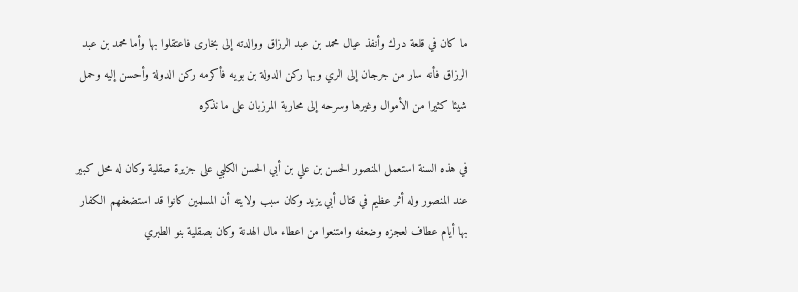ما كان في قلعة درك وأنفذ عيال محمد بن عبد الرزاق ووالدته إلى بخارى فاعتقلوا بها وأما محمد بن عبد الرزاق فأنه سار من جرجان إلى الري وبها ركن الدولة بن بويه فأكرمه ركن الدولة وأحسن إليه وحمل شيئا كثيرا من الأموال وغيرها وسرحه إلى محاربة المرزبان على ما نذكره

في هذه السنة استعمل المنصور الحسن بن علي بن أبي الحسن الكلبي على جزيرة صقلية وكان له محل كبير عند المنصور وله أثر عظيم في قتال أبي يزيد وكان سبب ولايته أن المسلمين كانوا قد استضعفهم الكفار بها أيام عطاف لعجزه وضعفه وامتنعوا من اعطاء مال الهدنة وكان بصقلية بنو الطبري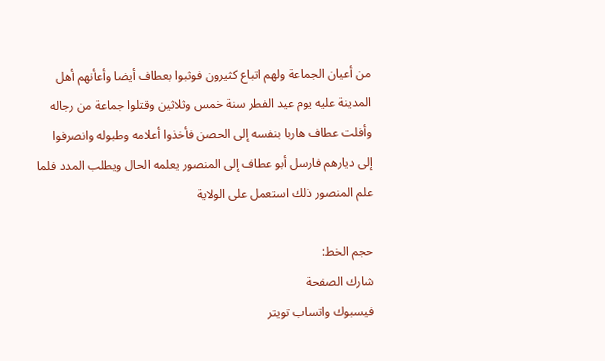من أعيان الجماعة ولهم اتباع كثيرون فوثبوا بعطاف أيضا وأعأنهم أهل المدينة عليه يوم عيد الفطر سنة خمس وثلاثين وقتلوا جماعة من رجاله وأفلت عطاف هاربا بنفسه إلى الحصن فأخذوا أعلامه وطبوله وانصرفوا إلى ديارهم فارسل أبو عطاف إلى المنصور يعلمه الحال ويطلب المدد فلما علم المنصور ذلك استعمل على الولاية

حجم الخط:
شارك الصفحة
فيسبوك واتساب تويتر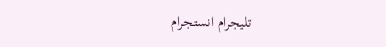تليجرام انستجرام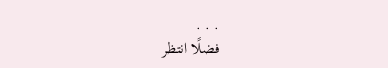. . .
فضلًا انتظر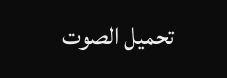تحميل الصوت